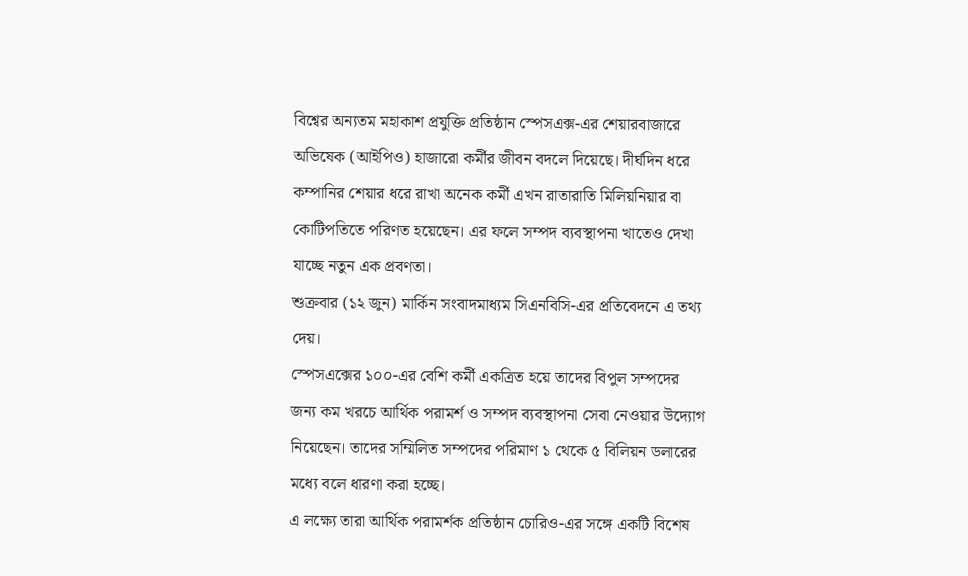বিশ্বের অন্যতম মহাকাশ প্রযুক্তি প্রতিষ্ঠান স্পেসএক্স-এর শেয়ারবাজারে অভিষেক (আইপিও) হাজারো কর্মীর জীবন বদলে দিয়েছে। দীর্ঘদিন ধরে কম্পানির শেয়ার ধরে রাখা অনেক কর্মী এখন রাতারাতি মিলিয়নিয়ার বা কোটিপতিতে পরিণত হয়েছেন। এর ফলে সম্পদ ব্যবস্থাপনা খাতেও দেখা যাচ্ছে নতুন এক প্রবণতা।
শুক্রবার (১২ জুন) মার্কিন সংবাদমাধ্যম সিএনবিসি-এর প্রতিবেদনে এ তথ্য দেয়।
স্পেসএক্সের ১০০-এর বেশি কর্মী একত্রিত হয়ে তাদের বিপুল সম্পদের জন্য কম খরচে আর্থিক পরামর্শ ও সম্পদ ব্যবস্থাপনা সেবা নেওয়ার উদ্যোগ নিয়েছেন। তাদের সম্মিলিত সম্পদের পরিমাণ ১ থেকে ৫ বিলিয়ন ডলারের মধ্যে বলে ধারণা করা হচ্ছে।
এ লক্ষ্যে তারা আর্থিক পরামর্শক প্রতিষ্ঠান চোরিও-এর সঙ্গে একটি বিশেষ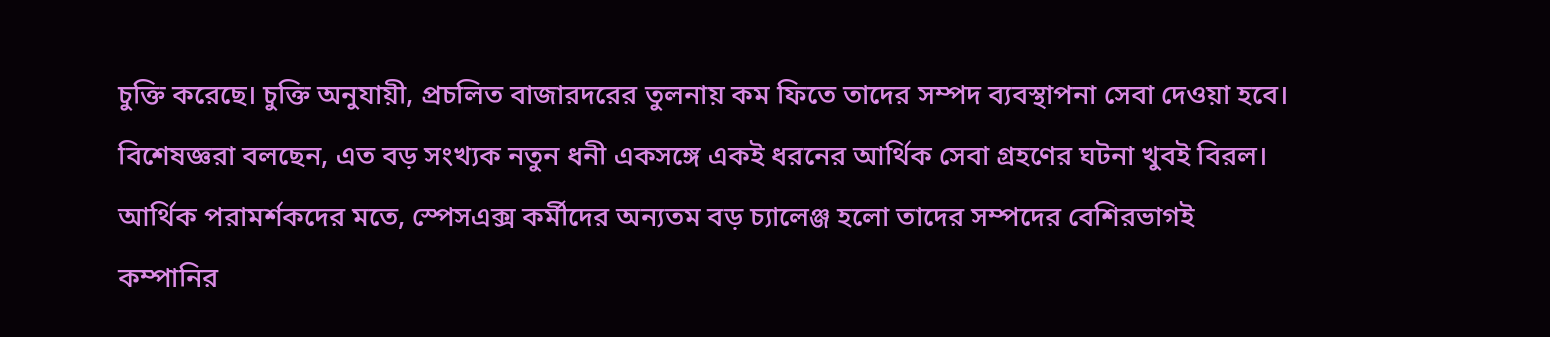চুক্তি করেছে। চুক্তি অনুযায়ী, প্রচলিত বাজারদরের তুলনায় কম ফিতে তাদের সম্পদ ব্যবস্থাপনা সেবা দেওয়া হবে। বিশেষজ্ঞরা বলছেন, এত বড় সংখ্যক নতুন ধনী একসঙ্গে একই ধরনের আর্থিক সেবা গ্রহণের ঘটনা খুবই বিরল।
আর্থিক পরামর্শকদের মতে, স্পেসএক্স কর্মীদের অন্যতম বড় চ্যালেঞ্জ হলো তাদের সম্পদের বেশিরভাগই কম্পানির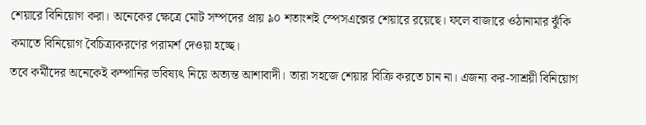শেয়ারে বিনিয়োগ করা। অনেকের ক্ষেত্রে মোট সম্পদের প্রায় ৯০ শতাংশই স্পেসএক্সের শেয়ারে রয়েছে। ফলে বাজারে ওঠানামার ঝুঁকি কমাতে বিনিয়োগ বৈচিত্র্যকরণের পরামর্শ দেওয়া হচ্ছে।
তবে কর্মীদের অনেকেই কম্পানির ভবিষ্যৎ নিয়ে অত্যন্ত আশাবাদী। তারা সহজে শেয়ার বিক্রি করতে চান না। এজন্য কর-সাশ্রয়ী বিনিয়োগ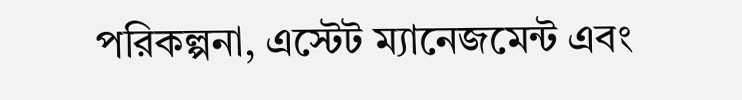পরিকল্পনা, এস্টেট ম্যানেজমেন্ট এবং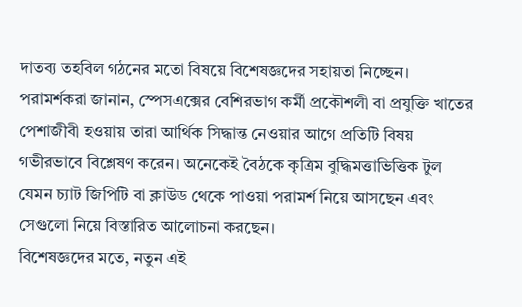দাতব্য তহবিল গঠনের মতো বিষয়ে বিশেষজ্ঞদের সহায়তা নিচ্ছেন।
পরামর্শকরা জানান, স্পেসএক্সের বেশিরভাগ কর্মী প্রকৌশলী বা প্রযুক্তি খাতের পেশাজীবী হওয়ায় তারা আর্থিক সিদ্ধান্ত নেওয়ার আগে প্রতিটি বিষয় গভীরভাবে বিশ্লেষণ করেন। অনেকেই বৈঠকে কৃত্রিম বুদ্ধিমত্তাভিত্তিক টুল যেমন চ্যাট জিপিটি বা ক্লাউড থেকে পাওয়া পরামর্শ নিয়ে আসছেন এবং সেগুলো নিয়ে বিস্তারিত আলোচনা করছেন।
বিশেষজ্ঞদের মতে, নতুন এই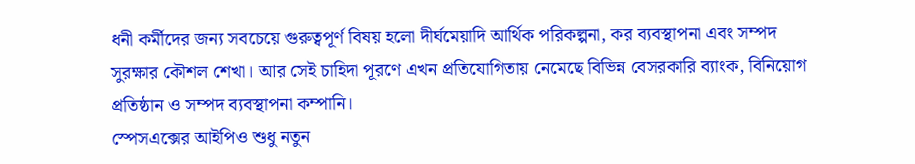ধনী কর্মীদের জন্য সবচেয়ে গুরুত্বপূর্ণ বিষয় হলো দীর্ঘমেয়াদি আর্থিক পরিকল্পনা, কর ব্যবস্থাপনা এবং সম্পদ সুরক্ষার কৌশল শেখা। আর সেই চাহিদা পূরণে এখন প্রতিযোগিতায় নেমেছে বিভিন্ন বেসরকারি ব্যাংক, বিনিয়োগ প্রতিষ্ঠান ও সম্পদ ব্যবস্থাপনা কম্পানি।
স্পেসএক্সের আইপিও শুধু নতুন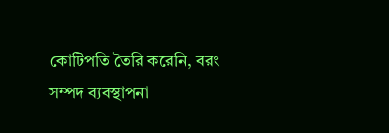কোটিপতি তৈরি করেনি, বরং সম্পদ ব্যবস্থাপনা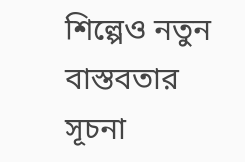শিল্পেও নতুন বাস্তবতার সূচনা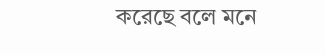করেছে বলে মনে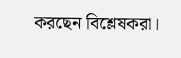করছেন বিশ্লেষকরা।